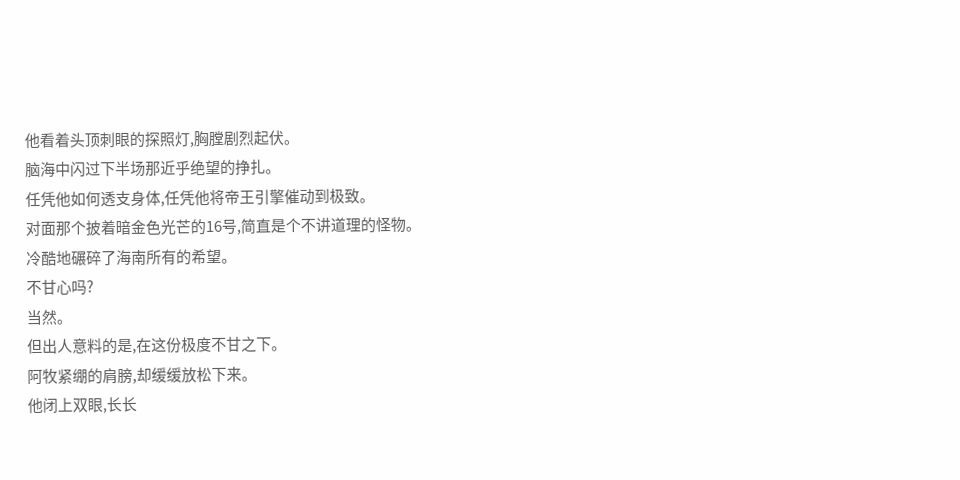他看着头顶刺眼的探照灯,胸膛剧烈起伏。
脑海中闪过下半场那近乎绝望的挣扎。
任凭他如何透支身体,任凭他将帝王引擎催动到极致。
对面那个披着暗金色光芒的16号,简直是个不讲道理的怪物。
冷酷地碾碎了海南所有的希望。
不甘心吗?
当然。
但出人意料的是,在这份极度不甘之下。
阿牧紧绷的肩膀,却缓缓放松下来。
他闭上双眼,长长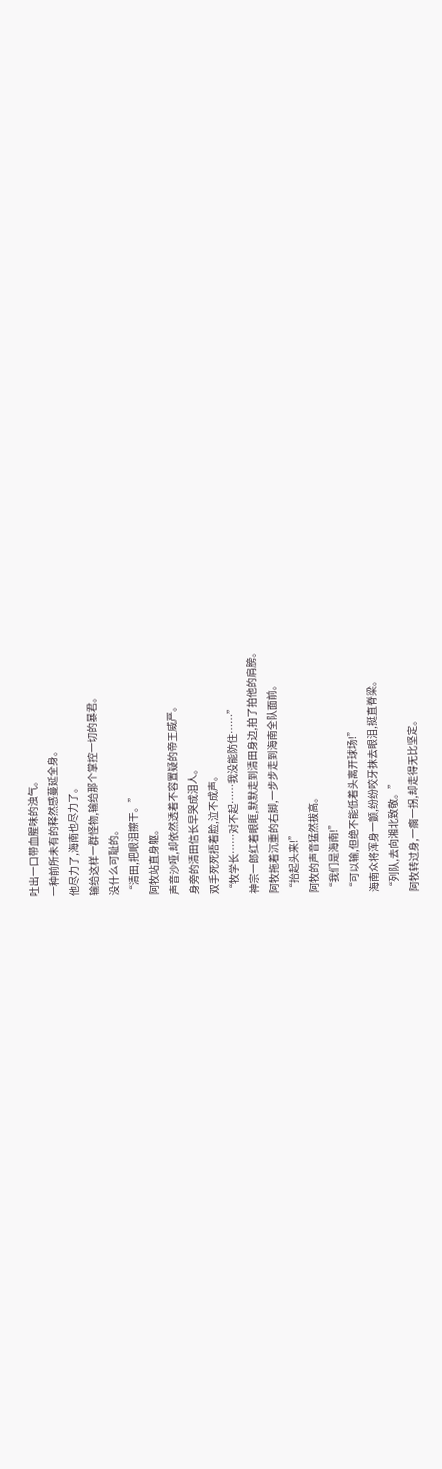吐出一口带血腥味的浊气。
一种前所未有的释然感蔓延全身。
他尽力了,海南也尽力了。
输给这样一群怪物,输给那个掌控一切的暴君。
没什么可耻的。
“清田,把眼泪擦干。”
阿牧站直身躯。
声音沙哑,却依然透着不容置疑的帝王威严。
身旁的清田信长早哭成泪人。
双手死死捂着脸,泣不成声。
“牧学长……对不起……我没能防住……”
神宗一郎红着眼眶,默默走到清田身边,拍了拍他的肩膀。
阿牧拖着沉重的右脚,一步步走到海南全队面前。
“抬起头来!”
阿牧的声音猛然拔高。
“我们是海南!”
“可以输,但绝不能低着头离开球场!”
海南众将浑身一颤,纷纷咬牙抹去眼泪,挺直脊梁。
“列队,去向湘北致敬。”
阿牧转过身,一瘸一拐,却走得无比坚定。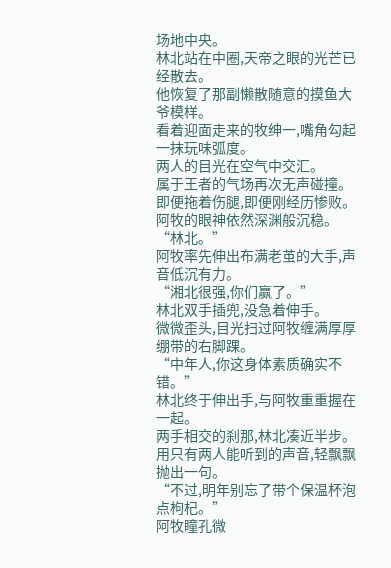场地中央。
林北站在中圈,天帝之眼的光芒已经散去。
他恢复了那副懒散随意的摸鱼大爷模样。
看着迎面走来的牧绅一,嘴角勾起一抹玩味弧度。
两人的目光在空气中交汇。
属于王者的气场再次无声碰撞。
即便拖着伤腿,即便刚经历惨败。
阿牧的眼神依然深渊般沉稳。
“林北。”
阿牧率先伸出布满老茧的大手,声音低沉有力。
“湘北很强,你们赢了。”
林北双手插兜,没急着伸手。
微微歪头,目光扫过阿牧缠满厚厚绷带的右脚踝。
“中年人,你这身体素质确实不错。”
林北终于伸出手,与阿牧重重握在一起。
两手相交的刹那,林北凑近半步。
用只有两人能听到的声音,轻飘飘抛出一句。
“不过,明年别忘了带个保温杯泡点枸杞。”
阿牧瞳孔微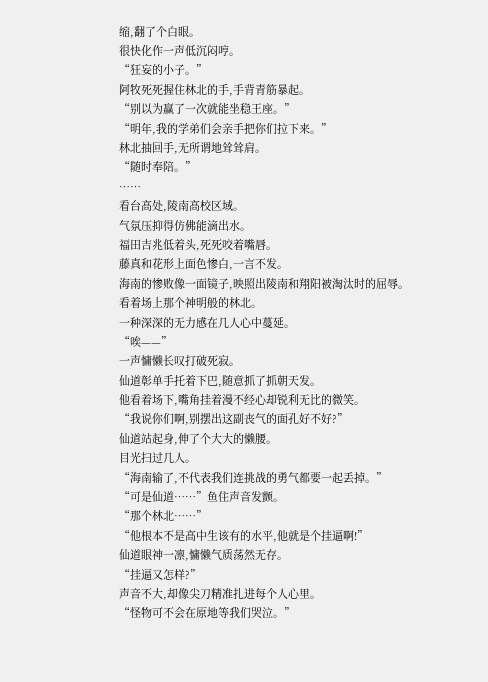缩,翻了个白眼。
很快化作一声低沉闷哼。
“狂妄的小子。”
阿牧死死握住林北的手,手背青筋暴起。
“别以为赢了一次就能坐稳王座。”
“明年,我的学弟们会亲手把你们拉下来。”
林北抽回手,无所谓地耸耸肩。
“随时奉陪。”
……
看台高处,陵南高校区域。
气氛压抑得仿佛能滴出水。
福田吉兆低着头,死死咬着嘴唇。
藤真和花形上面色惨白,一言不发。
海南的惨败像一面镜子,映照出陵南和翔阳被淘汰时的屈辱。
看着场上那个神明般的林北。
一种深深的无力感在几人心中蔓延。
“唉——”
一声慵懒长叹打破死寂。
仙道彰单手托着下巴,随意抓了抓朝天发。
他看着场下,嘴角挂着漫不经心却锐利无比的微笑。
“我说你们啊,别摆出这副丧气的面孔好不好?”
仙道站起身,伸了个大大的懒腰。
目光扫过几人。
“海南输了,不代表我们连挑战的勇气都要一起丢掉。”
“可是仙道……”鱼住声音发颤。
“那个林北……”
“他根本不是高中生该有的水平,他就是个挂逼啊!”
仙道眼神一凛,慵懒气质荡然无存。
“挂逼又怎样?”
声音不大,却像尖刀精准扎进每个人心里。
“怪物可不会在原地等我们哭泣。”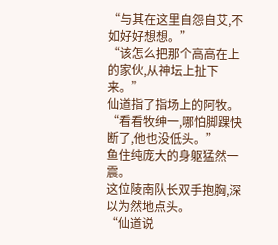“与其在这里自怨自艾,不如好好想想。”
“该怎么把那个高高在上的家伙,从神坛上扯下来。”
仙道指了指场上的阿牧。
“看看牧绅一,哪怕脚踝快断了,他也没低头。”
鱼住纯庞大的身躯猛然一震。
这位陵南队长双手抱胸,深以为然地点头。
“仙道说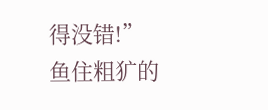得没错!”
鱼住粗犷的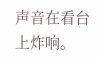声音在看台上炸响。